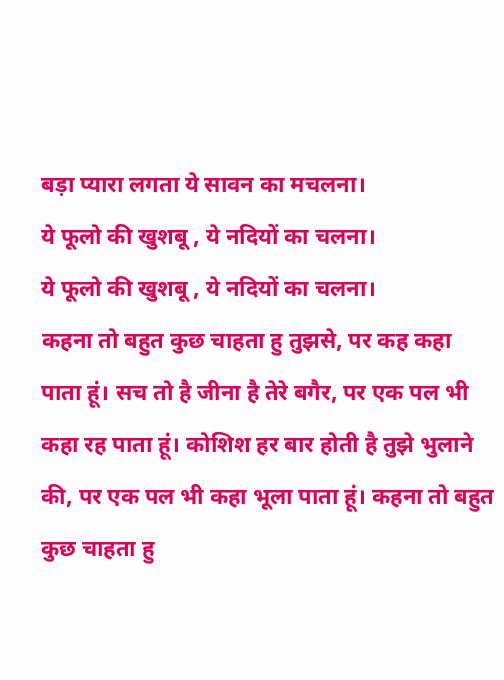बड़ा प्यारा लगता ये सावन का मचलना।
ये फूलो की खुशबू , ये नदियों का चलना।
ये फूलो की खुशबू , ये नदियों का चलना।
कहना तो बहुत कुछ चाहता हु तुझसे, पर कह कहा पाता हूं। सच तो है जीना है तेरे बगैर, पर एक पल भी कहा रह पाता हूं। कोशिश हर बार होती है तुझे भुलाने की, पर एक पल भी कहा भूला पाता हूं। कहना तो बहुत कुछ चाहता हु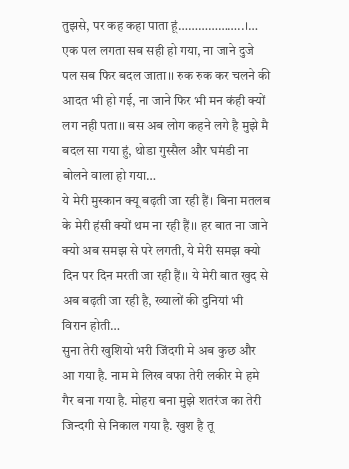तुझसे, पर कह कहा पाता हूं………………..।…
एक पल लगता सब सही हो गया, ना जाने दुजे पल सब फिर बदल जाता।। रुक रुक कर चलने की आदत भी हो गई, ना जाने फिर भी मन कंही क्यों लग नही पता।। बस अब लोग कहने लगे है मुझे मै बदल सा गया हुं, थोडा गुस्सैल और घमंडी ना बोलने वाला हो गया…
ये मेरी मुस्कान क्यू बढ़ती जा रही हैं। बिना मतलब के मेरी हंसी क्यों थम ना रही हैं।। हर बात ना जाने क्यो अब समझ से परे लगती, ये मेरी समझ क्यो दिन पर दिन मरती जा रही हैं।। ये मेरी बात खुद से अब बढ़ती जा रही है, ख्यालों की दुनियां भी विरान होती…
सुना तेरी खुशियो भरी जिंदगी मे अब कुछ और आ गया है. नाम मे लिख वफा तेरी लकीर मे हमे गैर बना गया है. मोहरा बना मुझे शतरंज का तेरी जिन्दगी से निकाल गया है. खुश है तू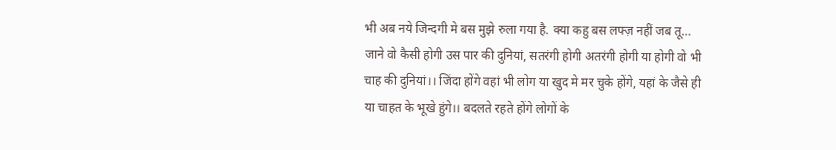भी अब नये जिन्दगी मे बस मुझे रुला गया है. क्या कहु बस लफ्ज़ नहीं जब तू…
जाने वो कैसी होगी उस पार की दुनियां, सतरंगी होगी अतरंगी होगी या होगी वो भी चाह की दुनियां।। जिंदा होंगे वहां भी लोग या खुद मे मर चुके होंगे, यहां के जैसे ही या चाहत के भूखे हुंगे।। बदलते रहते होंगे लोगों के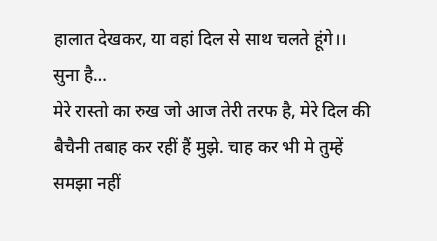हालात देखकर, या वहां दिल से साथ चलते हूंगे।। सुना है…
मेरे रास्तो का रुख जो आज तेरी तरफ है, मेरे दिल की बैचैनी तबाह कर रहीं हैं मुझे. चाह कर भी मे तुम्हें समझा नहीं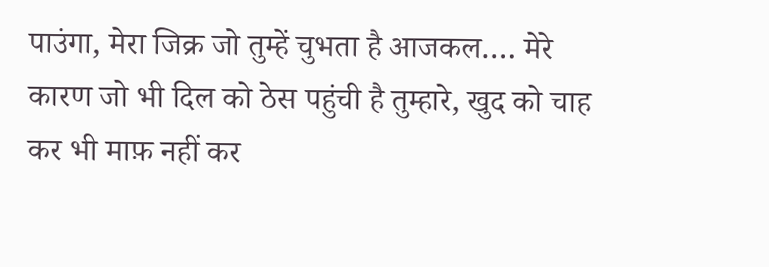पाउंगा, मेरा जिक्र जो तुम्हें चुभता है आजकल…. मेरे कारण जो भी दिल को ठेस पहुंची है तुम्हारे, खुद को चाह कर भी माफ़ नहीं कर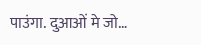पाउंगा. दुआओं मे जो…